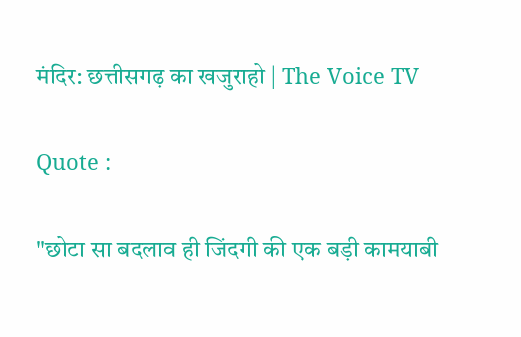मंदिर: छत्तीसगढ़ का खजुराहो | The Voice TV

Quote :

"छोटा सा बदलाव ही जिंदगी की एक बड़ी कामयाबी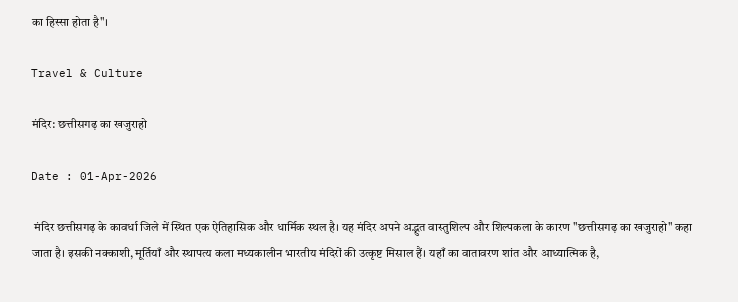का हिस्सा होता है"।

Travel & Culture

मंदिर: छत्तीसगढ़ का खजुराहो

Date : 01-Apr-2026

 मंदिर छत्तीसगढ़ के कावर्धा जिले में स्थित एक ऐतिहासिक और धार्मिक स्थल है। यह मंदिर अपने अद्भुत वास्तुशिल्प और शिल्पकला के कारण "छत्तीसगढ़ का खजुराहो" कहा जाता है। इसकी नक्काशी, मूर्तियाँ और स्थापत्य कला मध्यकालीन भारतीय मंदिरों की उत्कृष्ट मिसाल हैं। यहाँ का वातावरण शांत और आध्यात्मिक है,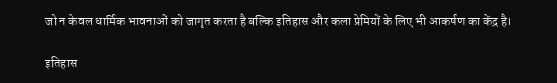जो न केवल धार्मिक भावनाओं को जागृत करता है बल्कि इतिहास और कला प्रेमियों के लिए भी आकर्षण का केंद्र है।

इतिहास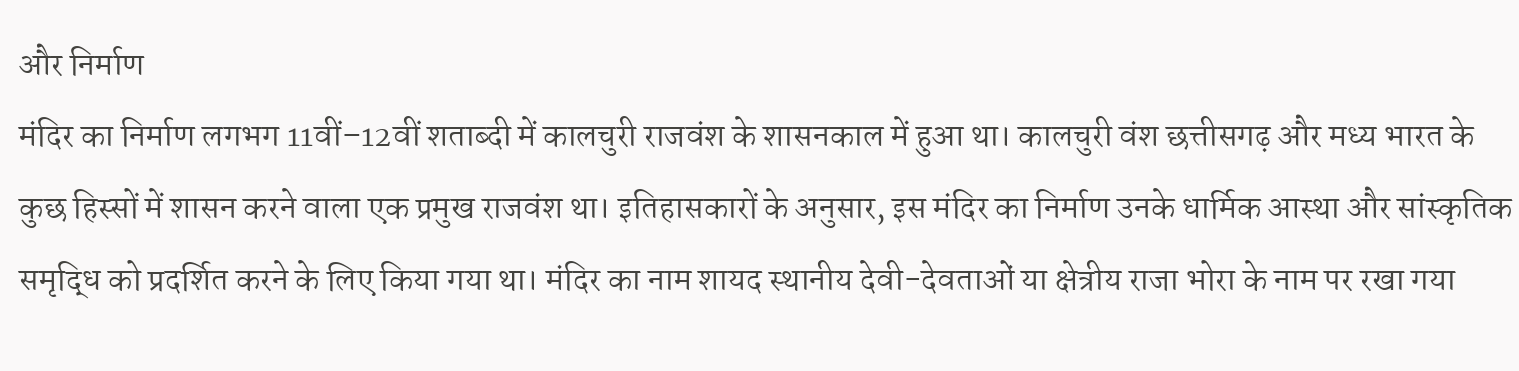और निर्माण
मंदिर का निर्माण लगभग 11वीं–12वीं शताब्दी में कालचुरी राजवंश के शासनकाल में हुआ था। कालचुरी वंश छत्तीसगढ़ और मध्य भारत के कुछ हिस्सों में शासन करने वाला एक प्रमुख राजवंश था। इतिहासकारों के अनुसार, इस मंदिर का निर्माण उनके धार्मिक आस्था और सांस्कृतिक समृद्धि को प्रदर्शित करने के लिए किया गया था। मंदिर का नाम शायद स्थानीय देवी-देवताओं या क्षेत्रीय राजा भोरा के नाम पर रखा गया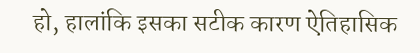हो, हालांकि इसका सटीक कारण ऐतिहासिक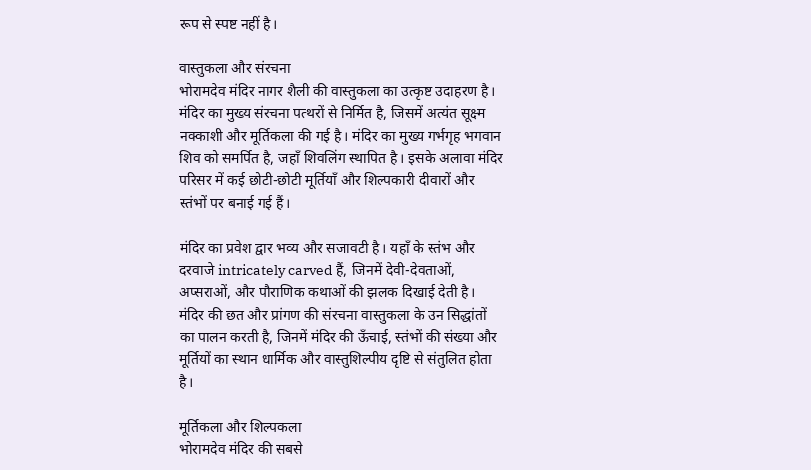रूप से स्पष्ट नहीं है।

वास्तुकला और संरचना
भोरामदेव मंदिर नागर शैली की वास्तुकला का उत्कृष्ट उदाहरण है। मंदिर का मुख्य संरचना पत्थरों से निर्मित है, जिसमें अत्यंत सूक्ष्म नक्काशी और मूर्तिकला की गई है। मंदिर का मुख्य गर्भगृह भगवान शिव को समर्पित है, जहाँ शिवलिंग स्थापित है। इसके अलावा मंदिर परिसर में कई छोटी-छोटी मूर्तियाँ और शिल्पकारी दीवारों और स्तंभों पर बनाई गई हैं।

मंदिर का प्रवेश द्वार भव्य और सजावटी है। यहाँ के स्तंभ और दरवाजे intricately carved हैं, जिनमें देवी-देवताओं, अप्सराओं, और पौराणिक कथाओं की झलक दिखाई देती है। मंदिर की छत और प्रांगण की संरचना वास्तुकला के उन सिद्धांतों का पालन करती है, जिनमें मंदिर की ऊँचाई, स्तंभों की संख्या और मूर्तियों का स्थान धार्मिक और वास्तुशिल्पीय दृष्टि से संतुलित होता है।

मूर्तिकला और शिल्पकला
भोरामदेव मंदिर की सबसे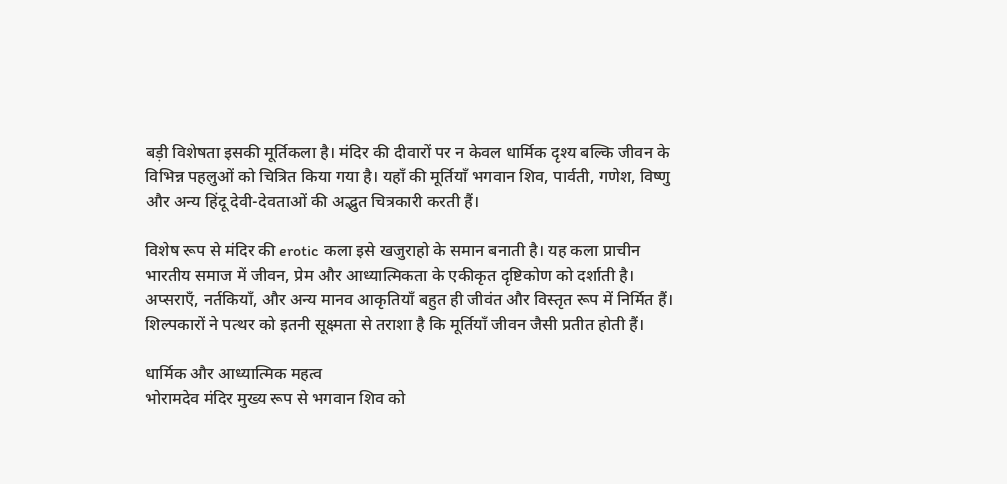बड़ी विशेषता इसकी मूर्तिकला है। मंदिर की दीवारों पर न केवल धार्मिक दृश्य बल्कि जीवन के विभिन्न पहलुओं को चित्रित किया गया है। यहाँ की मूर्तियाँ भगवान शिव, पार्वती, गणेश, विष्णु और अन्य हिंदू देवी-देवताओं की अद्भुत चित्रकारी करती हैं।

विशेष रूप से मंदिर की erotic कला इसे खजुराहो के समान बनाती है। यह कला प्राचीन भारतीय समाज में जीवन, प्रेम और आध्यात्मिकता के एकीकृत दृष्टिकोण को दर्शाती है। अप्सराएँ, नर्तकियाँ, और अन्य मानव आकृतियाँ बहुत ही जीवंत और विस्तृत रूप में निर्मित हैं। शिल्पकारों ने पत्थर को इतनी सूक्ष्मता से तराशा है कि मूर्तियाँ जीवन जैसी प्रतीत होती हैं।

धार्मिक और आध्यात्मिक महत्व
भोरामदेव मंदिर मुख्य रूप से भगवान शिव को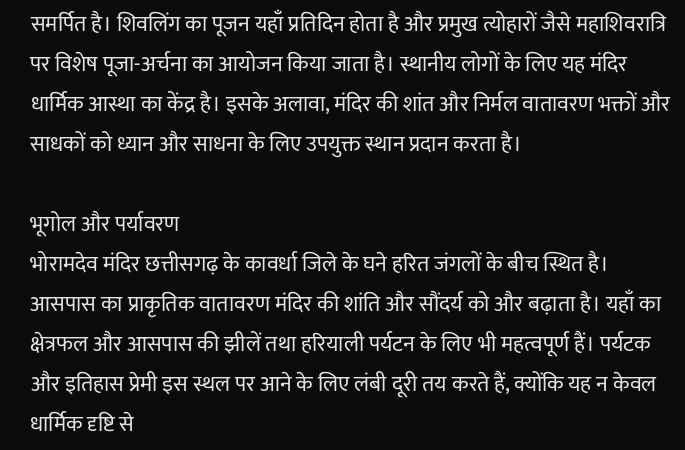समर्पित है। शिवलिंग का पूजन यहाँ प्रतिदिन होता है और प्रमुख त्योहारों जैसे महाशिवरात्रि पर विशेष पूजा-अर्चना का आयोजन किया जाता है। स्थानीय लोगों के लिए यह मंदिर धार्मिक आस्था का केंद्र है। इसके अलावा, मंदिर की शांत और निर्मल वातावरण भक्तों और साधकों को ध्यान और साधना के लिए उपयुक्त स्थान प्रदान करता है।

भूगोल और पर्यावरण
भोरामदेव मंदिर छत्तीसगढ़ के कावर्धा जिले के घने हरित जंगलों के बीच स्थित है। आसपास का प्राकृतिक वातावरण मंदिर की शांति और सौंदर्य को और बढ़ाता है। यहाँ का क्षेत्रफल और आसपास की झीलें तथा हरियाली पर्यटन के लिए भी महत्वपूर्ण हैं। पर्यटक और इतिहास प्रेमी इस स्थल पर आने के लिए लंबी दूरी तय करते हैं, क्योंकि यह न केवल धार्मिक दृष्टि से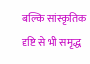बल्कि सांस्कृतिक दृष्टि से भी समृद्ध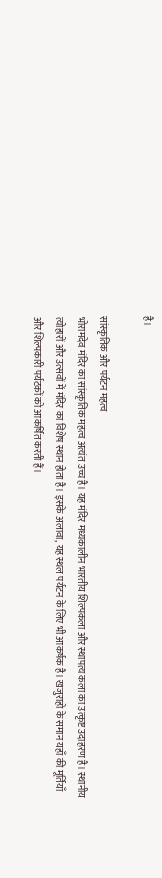है।

सांस्कृतिक और पर्यटन महत्व
भोरामदेव मंदिर का सांस्कृतिक महत्व अत्यंत उच्च है। यह मंदिर मध्यकालीन भारतीय शिल्पकला और स्थापत्य कला का उत्कृष्ट उदाहरण है। स्थानीय त्योहारों और उत्सवों में मंदिर का विशेष स्थान होता है। इसके अलावा, यह स्थल पर्यटन के लिए भी आकर्षक है। खजुराहो के समान यहाँ की मूर्तियाँ और शिल्पकारी पर्यटकों को आकर्षित करती हैं।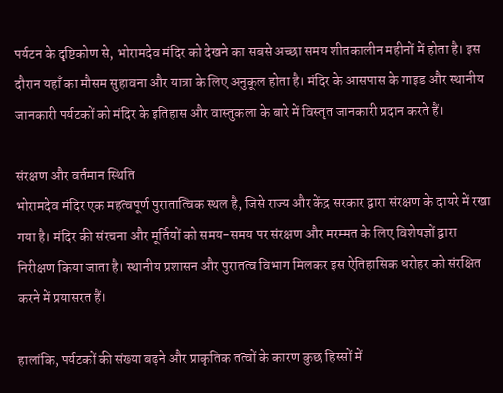पर्यटन के दृष्टिकोण से, भोरामदेव मंदिर को देखने का सबसे अच्छा समय शीतकालीन महीनों में होता है। इस दौरान यहाँ का मौसम सुहावना और यात्रा के लिए अनुकूल होता है। मंदिर के आसपास के गाइड और स्थानीय जानकारी पर्यटकों को मंदिर के इतिहास और वास्तुकला के बारे में विस्तृत जानकारी प्रदान करते हैं।

संरक्षण और वर्तमान स्थिति
भोरामदेव मंदिर एक महत्वपूर्ण पुरातात्विक स्थल है, जिसे राज्य और केंद्र सरकार द्वारा संरक्षण के दायरे में रखा गया है। मंदिर की संरचना और मूर्तियों को समय-समय पर संरक्षण और मरम्मत के लिए विशेषज्ञों द्वारा निरीक्षण किया जाता है। स्थानीय प्रशासन और पुरातत्व विभाग मिलकर इस ऐतिहासिक धरोहर को संरक्षित करने में प्रयासरत हैं।

हालांकि, पर्यटकों की संख्या बढ़ने और प्राकृतिक तत्वों के कारण कुछ हिस्सों में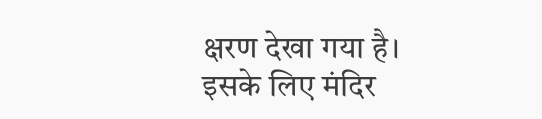क्षरण देखा गया है। इसके लिए मंदिर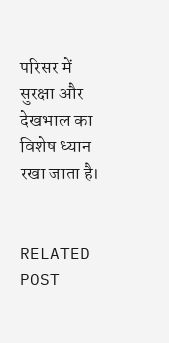परिसर में सुरक्षा और देखभाल का विशेष ध्यान रखा जाता है।


RELATED POST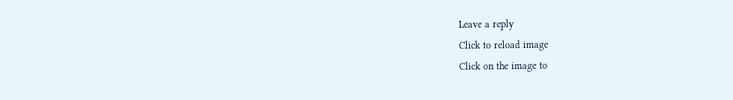Leave a reply
Click to reload image
Click on the image to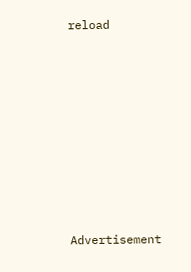reload









Advertisement